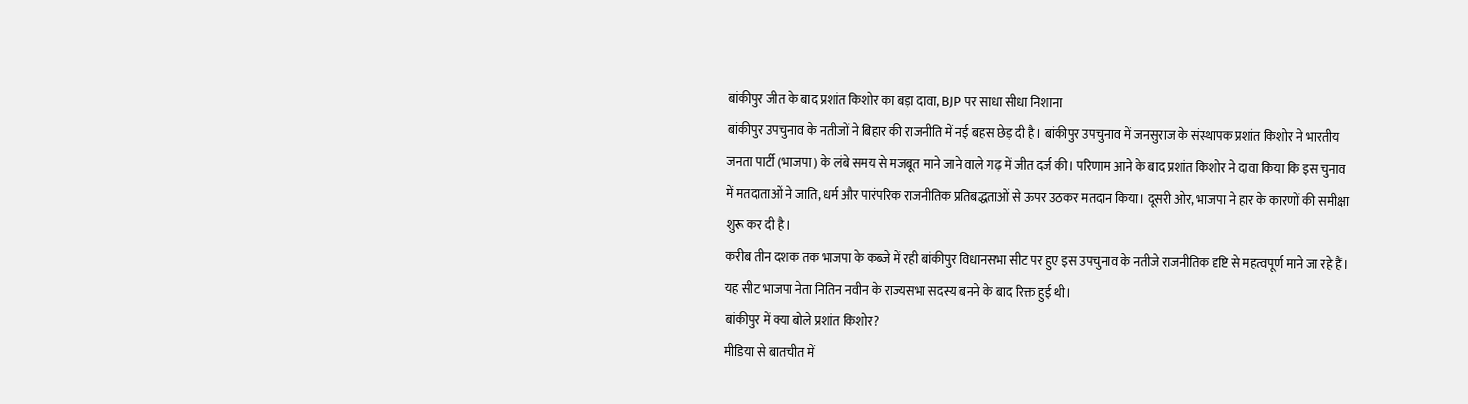बांकीपुर जीत के बाद प्रशांत किशोर का बड़ा दावा, BJP पर साधा सीधा निशाना
बांकीपुर उपचुनाव के नतीजों ने बिहार की राजनीति में नई बहस छेड़ दी है। बांकीपुर उपचुनाव में जनसुराज के संस्थापक प्रशांत किशोर ने भारतीय जनता पार्टी (भाजपा) के लंबे समय से मजबूत माने जाने वाले गढ़ में जीत दर्ज की। परिणाम आने के बाद प्रशांत किशोर ने दावा किया कि इस चुनाव में मतदाताओं ने जाति, धर्म और पारंपरिक राजनीतिक प्रतिबद्धताओं से ऊपर उठकर मतदान किया। दूसरी ओर, भाजपा ने हार के कारणों की समीक्षा शुरू कर दी है।
करीब तीन दशक तक भाजपा के कब्जे में रही बांकीपुर विधानसभा सीट पर हुए इस उपचुनाव के नतीजे राजनीतिक दृष्टि से महत्वपूर्ण माने जा रहे हैं। यह सीट भाजपा नेता नितिन नवीन के राज्यसभा सदस्य बनने के बाद रिक्त हुई थी।
बांकीपुर में क्या बोले प्रशांत किशोर?
मीडिया से बातचीत में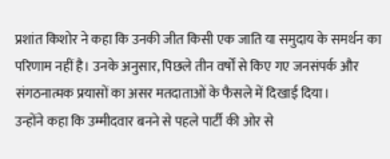प्रशांत किशोर ने कहा कि उनकी जीत किसी एक जाति या समुदाय के समर्थन का परिणाम नहीं है। उनके अनुसार, पिछले तीन वर्षों से किए गए जनसंपर्क और संगठनात्मक प्रयासों का असर मतदाताओं के फैसले में दिखाई दिया।
उन्होंने कहा कि उम्मीदवार बनने से पहले पार्टी की ओर से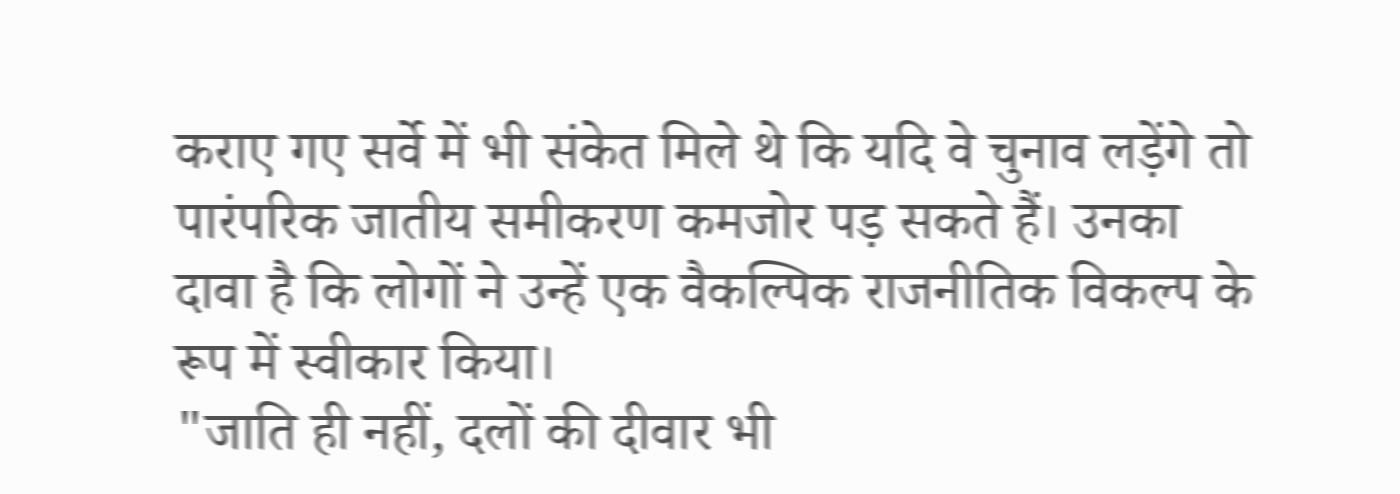कराए गए सर्वे में भी संकेत मिले थे कि यदि वे चुनाव लड़ेंगे तो पारंपरिक जातीय समीकरण कमजोर पड़ सकते हैं। उनका दावा है कि लोगों ने उन्हें एक वैकल्पिक राजनीतिक विकल्प के रूप में स्वीकार किया।
"जाति ही नहीं, दलों की दीवार भी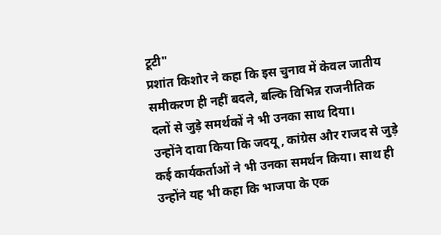टूटी"
प्रशांत किशोर ने कहा कि इस चुनाव में केवल जातीय समीकरण ही नहीं बदले, बल्कि विभिन्न राजनीतिक दलों से जुड़े समर्थकों ने भी उनका साथ दिया।
उन्होंने दावा किया कि जदयू, कांग्रेस और राजद से जुड़े कई कार्यकर्ताओं ने भी उनका समर्थन किया। साथ ही उन्होंने यह भी कहा कि भाजपा के एक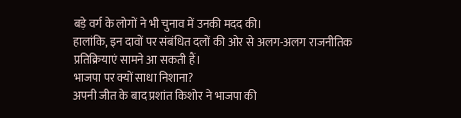बड़े वर्ग के लोगों ने भी चुनाव में उनकी मदद की।
हालांकि, इन दावों पर संबंधित दलों की ओर से अलग-अलग राजनीतिक प्रतिक्रियाएं सामने आ सकती हैं।
भाजपा पर क्यों साधा निशाना?
अपनी जीत के बाद प्रशांत किशोर ने भाजपा की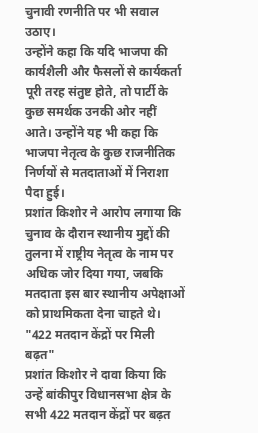चुनावी रणनीति पर भी सवाल उठाए।
उन्होंने कहा कि यदि भाजपा की कार्यशैली और फैसलों से कार्यकर्ता पूरी तरह संतुष्ट होते, तो पार्टी के कुछ समर्थक उनकी ओर नहीं आते। उन्होंने यह भी कहा कि भाजपा नेतृत्व के कुछ राजनीतिक निर्णयों से मतदाताओं में निराशा पैदा हुई।
प्रशांत किशोर ने आरोप लगाया कि चुनाव के दौरान स्थानीय मुद्दों की तुलना में राष्ट्रीय नेतृत्व के नाम पर अधिक जोर दिया गया, जबकि मतदाता इस बार स्थानीय अपेक्षाओं को प्राथमिकता देना चाहते थे।
"422 मतदान केंद्रों पर मिली बढ़त"
प्रशांत किशोर ने दावा किया कि उन्हें बांकीपुर विधानसभा क्षेत्र के सभी 422 मतदान केंद्रों पर बढ़त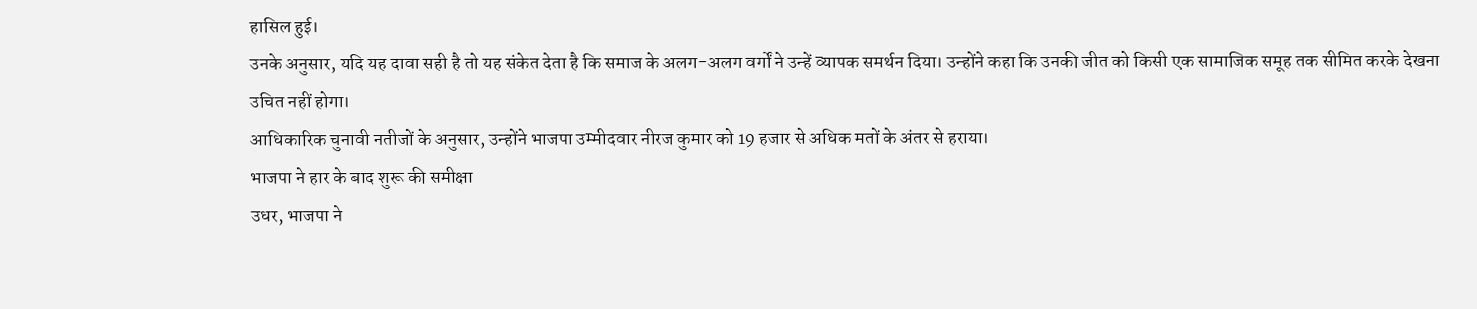हासिल हुई।
उनके अनुसार, यदि यह दावा सही है तो यह संकेत देता है कि समाज के अलग-अलग वर्गों ने उन्हें व्यापक समर्थन दिया। उन्होंने कहा कि उनकी जीत को किसी एक सामाजिक समूह तक सीमित करके देखना उचित नहीं होगा।
आधिकारिक चुनावी नतीजों के अनुसार, उन्होंने भाजपा उम्मीदवार नीरज कुमार को 19 हजार से अधिक मतों के अंतर से हराया।
भाजपा ने हार के बाद शुरू की समीक्षा
उधर, भाजपा ने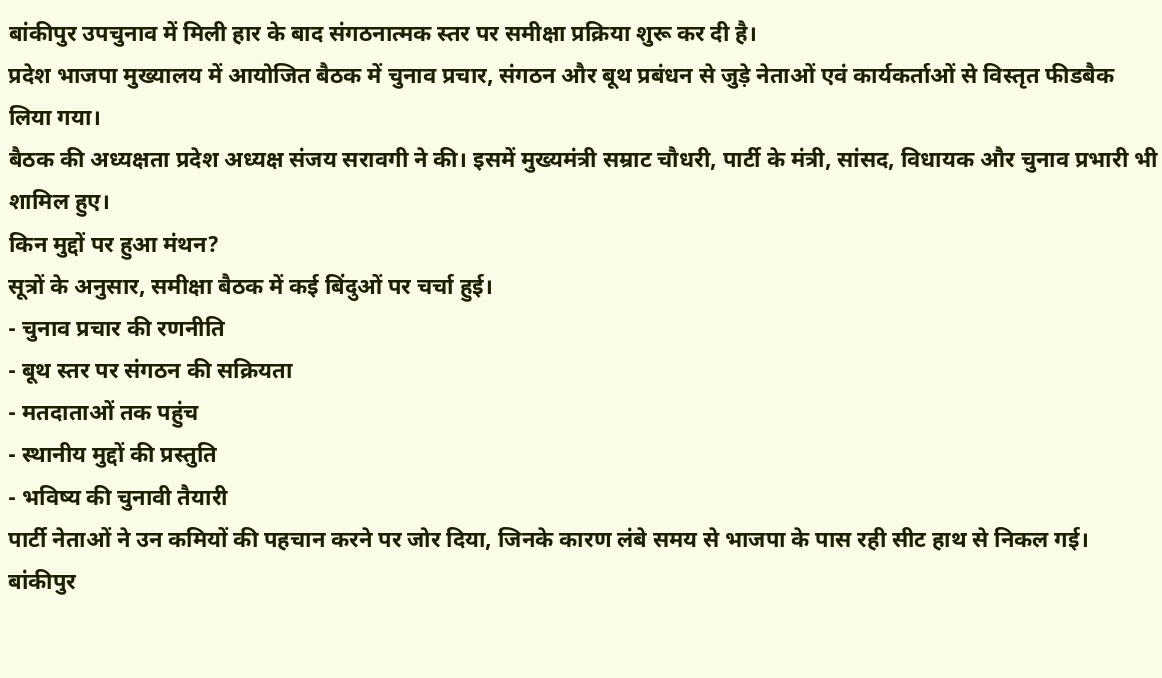बांकीपुर उपचुनाव में मिली हार के बाद संगठनात्मक स्तर पर समीक्षा प्रक्रिया शुरू कर दी है।
प्रदेश भाजपा मुख्यालय में आयोजित बैठक में चुनाव प्रचार, संगठन और बूथ प्रबंधन से जुड़े नेताओं एवं कार्यकर्ताओं से विस्तृत फीडबैक लिया गया।
बैठक की अध्यक्षता प्रदेश अध्यक्ष संजय सरावगी ने की। इसमें मुख्यमंत्री सम्राट चौधरी, पार्टी के मंत्री, सांसद, विधायक और चुनाव प्रभारी भी शामिल हुए।
किन मुद्दों पर हुआ मंथन?
सूत्रों के अनुसार, समीक्षा बैठक में कई बिंदुओं पर चर्चा हुई।
- चुनाव प्रचार की रणनीति
- बूथ स्तर पर संगठन की सक्रियता
- मतदाताओं तक पहुंच
- स्थानीय मुद्दों की प्रस्तुति
- भविष्य की चुनावी तैयारी
पार्टी नेताओं ने उन कमियों की पहचान करने पर जोर दिया, जिनके कारण लंबे समय से भाजपा के पास रही सीट हाथ से निकल गई।
बांकीपुर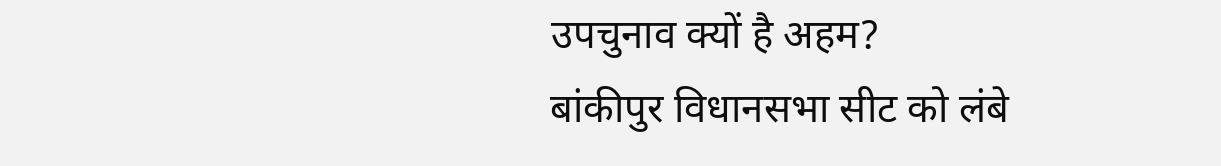उपचुनाव क्यों है अहम?
बांकीपुर विधानसभा सीट को लंबे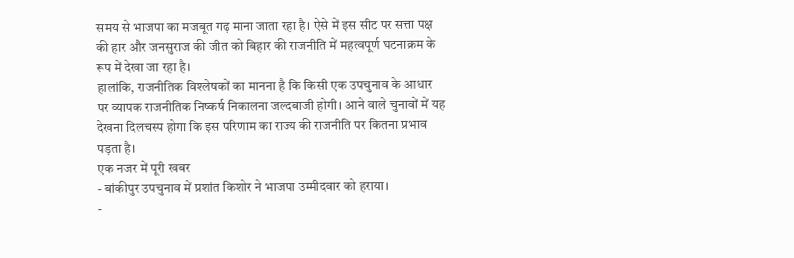समय से भाजपा का मजबूत गढ़ माना जाता रहा है। ऐसे में इस सीट पर सत्ता पक्ष की हार और जनसुराज की जीत को बिहार की राजनीति में महत्वपूर्ण घटनाक्रम के रूप में देखा जा रहा है।
हालांकि, राजनीतिक विश्लेषकों का मानना है कि किसी एक उपचुनाव के आधार पर व्यापक राजनीतिक निष्कर्ष निकालना जल्दबाजी होगी। आने वाले चुनावों में यह देखना दिलचस्प होगा कि इस परिणाम का राज्य की राजनीति पर कितना प्रभाव पड़ता है।
एक नजर में पूरी खबर
- बांकीपुर उपचुनाव में प्रशांत किशोर ने भाजपा उम्मीदवार को हराया।
-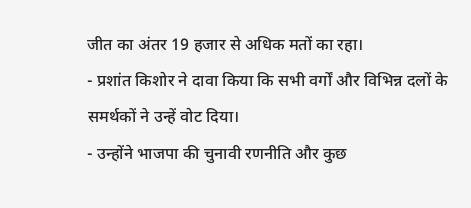जीत का अंतर 19 हजार से अधिक मतों का रहा।
- प्रशांत किशोर ने दावा किया कि सभी वर्गों और विभिन्न दलों के समर्थकों ने उन्हें वोट दिया।
- उन्होंने भाजपा की चुनावी रणनीति और कुछ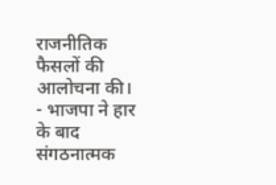राजनीतिक फैसलों की आलोचना की।
- भाजपा ने हार के बाद संगठनात्मक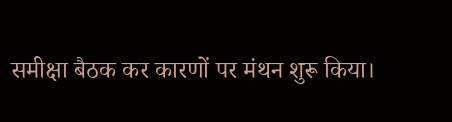समीक्षा बैठक कर कारणों पर मंथन शुरू किया।